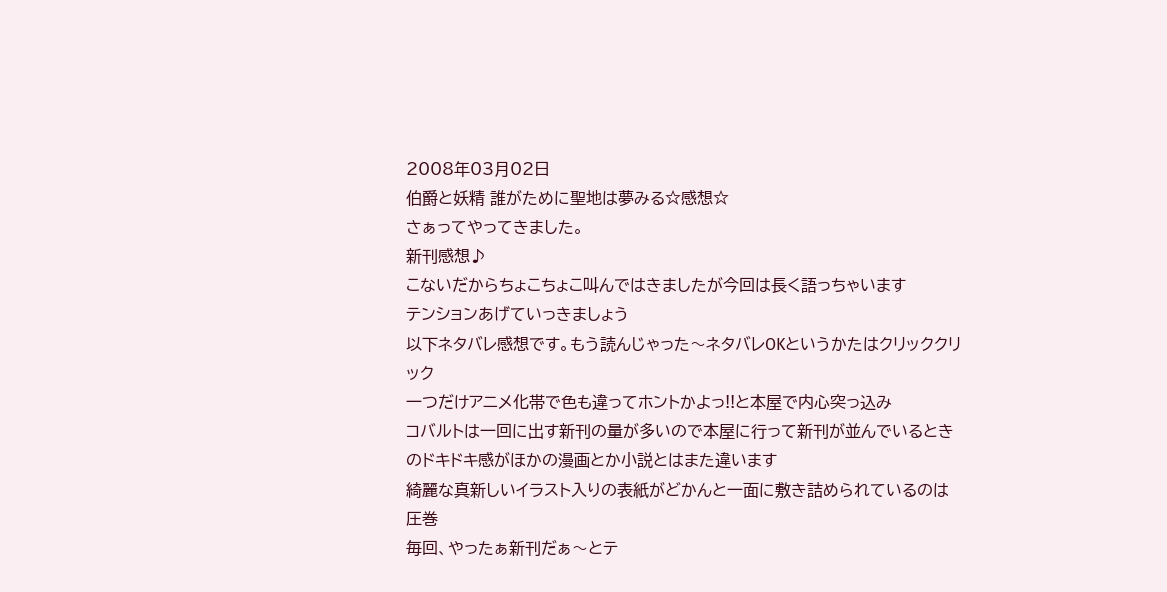2008年03月02日
伯爵と妖精 誰がために聖地は夢みる☆感想☆
さぁってやってきました。
新刊感想♪
こないだからちょこちょこ叫んではきましたが今回は長く語っちゃいます
テンションあげていっきましょう
以下ネタバレ感想です。もう読んじゃった〜ネタバレOKというかたはクリッククリック
一つだけアニメ化帯で色も違ってホントかよっ!!と本屋で内心突っ込み
コバルトは一回に出す新刊の量が多いので本屋に行って新刊が並んでいるときのドキドキ感がほかの漫画とか小説とはまた違います
綺麗な真新しいイラスト入りの表紙がどかんと一面に敷き詰められているのは圧巻
毎回、やったぁ新刊だぁ〜とテ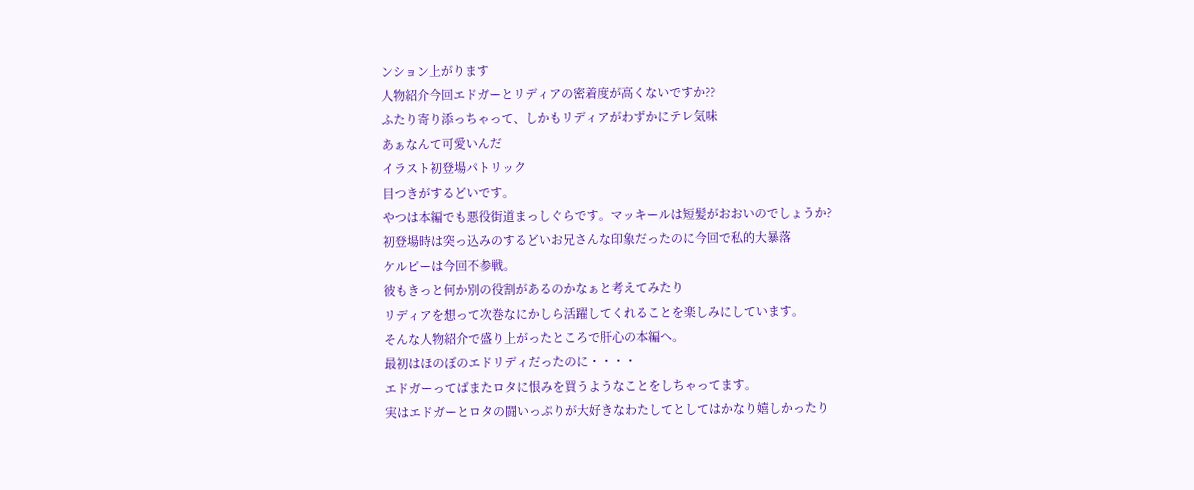ンション上がります
人物紹介今回エドガーとリディアの密着度が高くないですか??
ふたり寄り添っちゃって、しかもリディアがわずかにテレ気味
あぁなんて可愛いんだ
イラスト初登場パトリック
目つきがするどいです。
やつは本編でも悪役街道まっしぐらです。マッキールは短髪がおおいのでしょうか?
初登場時は突っ込みのするどいお兄さんな印象だったのに今回で私的大暴落
ケルピーは今回不参戦。
彼もきっと何か別の役割があるのかなぁと考えてみたり
リディアを想って次巻なにかしら活躍してくれることを楽しみにしています。
そんな人物紹介で盛り上がったところで肝心の本編へ。
最初はほのぼのエドリディだったのに・・・・
エドガーってばまたロタに恨みを買うようなことをしちゃってます。
実はエドガーとロタの闘いっぷりが大好きなわたしてとしてはかなり嬉しかったり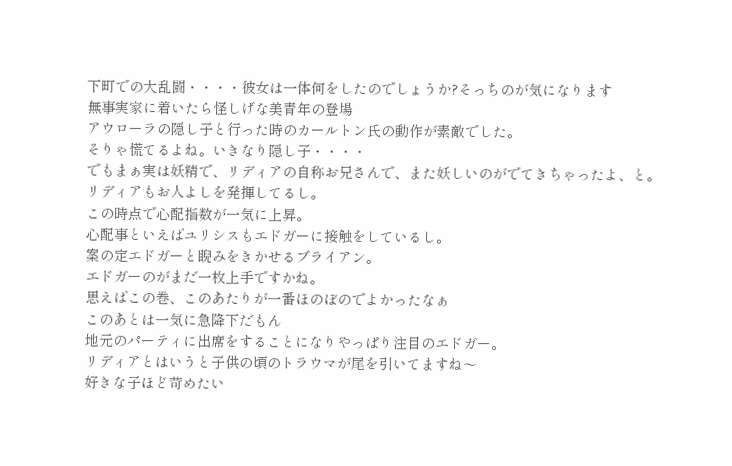下町での大乱闘・・・・彼女は一体何をしたのでしょうか?そっちのが気になります
無事実家に着いたら怪しげな美青年の登場
アウローラの隠し子と行った時のカールトン氏の動作が素敵でした。
そりゃ慌てるよね。いきなり隠し子・・・・
でもまぁ実は妖精で、リディアの自称お兄さんで、また妖しいのがでてきちゃったよ、と。
リディアもお人よしを発揮してるし。
この時点で心配指数が一気に上昇。
心配事といえばユリシスもエドガーに接触をしているし。
案の定エドガーと睨みをきかせるブライアン。
エドガーのがまだ一枚上手ですかね。
思えばこの巻、このあたりが一番ほのぼのでよかったなぁ
このあとは一気に急降下だもん
地元のパーティに出席をすることになりやっぱり注目のエドガー。
リディアとはいうと子供の頃のトラウマが尾を引いてますね〜
好きな子ほど苛めたい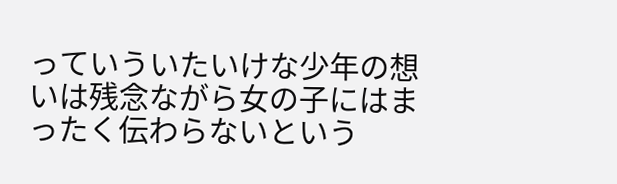っていういたいけな少年の想いは残念ながら女の子にはまったく伝わらないという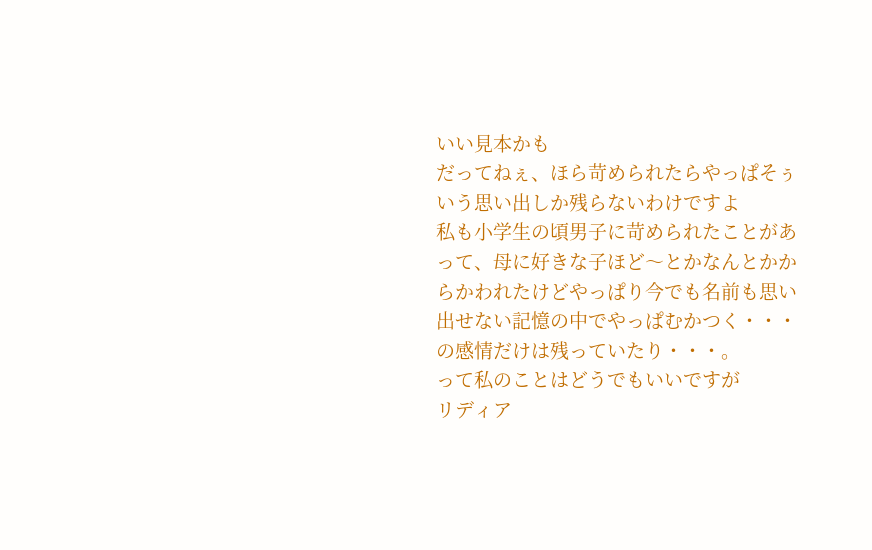いい見本かも
だってねぇ、ほら苛められたらやっぱそぅいう思い出しか残らないわけですよ
私も小学生の頃男子に苛められたことがあって、母に好きな子ほど〜とかなんとかからかわれたけどやっぱり今でも名前も思い出せない記憶の中でやっぱむかつく・・・の感情だけは残っていたり・・・。
って私のことはどうでもいいですが
リディア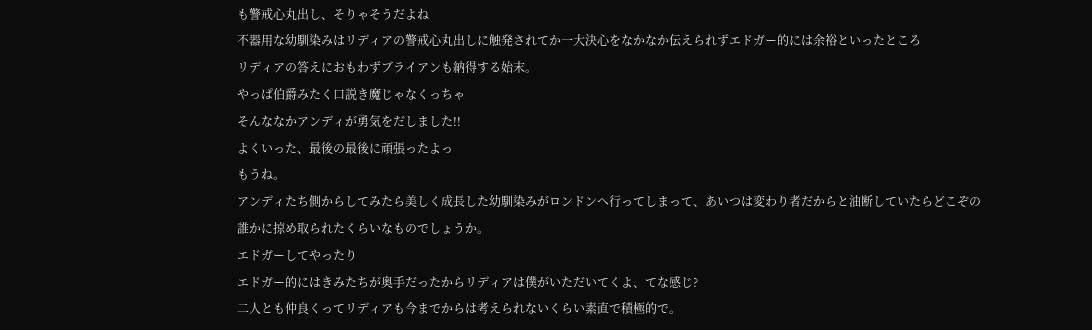も警戒心丸出し、そりゃそうだよね
不器用な幼馴染みはリディアの警戒心丸出しに触発されてか一大決心をなかなか伝えられずエドガー的には余裕といったところ
リディアの答えにおもわずブライアンも納得する始末。
やっぱ伯爵みたく口説き魔じゃなくっちゃ
そんななかアンディが勇気をだしました!!
よくいった、最後の最後に頑張ったよっ
もうね。
アンディたち側からしてみたら美しく成長した幼馴染みがロンドンへ行ってしまって、あいつは変わり者だからと油断していたらどこぞの誰かに掠め取られたくらいなものでしょうか。
エドガーしてやったり
エドガー的にはきみたちが奥手だったからリディアは僕がいただいてくよ、てな感じ?
二人とも仲良くってリディアも今までからは考えられないくらい素直で積極的で。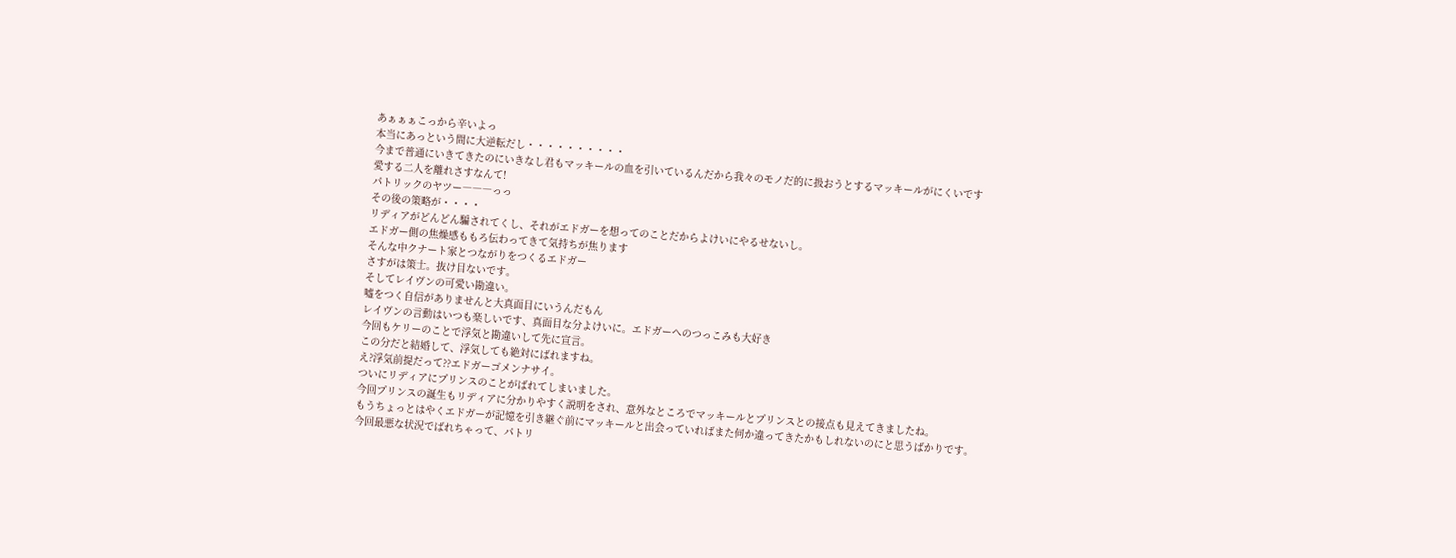あぁぁぁこっから辛いよっ
本当にあっという間に大逆転だし・・・・・・・・・・
今まで普通にいきてきたのにいきなし君もマッキールの血を引いているんだから我々のモノだ的に扱おうとするマッキールがにくいです
愛する二人を離れさすなんて!
パトリックのヤツー―――っっ
その後の策略が・・・・
リディアがどんどん騙されてくし、それがエドガーを想ってのことだからよけいにやるせないし。
エドガー側の焦燥感ももろ伝わってきて気持ちが焦ります
そんな中クナート家とつながりをつくるエドガー
さすがは策士。抜け目ないです。
そしてレイヴンの可愛い勘違い。
嘘をつく自信がありませんと大真面目にいうんだもん
レイヴンの言動はいつも楽しいです、真面目な分よけいに。エドガーへのつっこみも大好き
今回もケリーのことで浮気と勘違いして先に宣言。
この分だと結婚して、浮気しても絶対にばれますね。
え?浮気前提だって??エドガーゴメンナサイ。
ついにリディアにプリンスのことがばれてしまいました。
今回プリンスの誕生もリディアに分かりやすく説明をされ、意外なところでマッキールとプリンスとの接点も見えてきましたね。
もうちょっとはやくエドガーが記憶を引き継ぐ前にマッキールと出会っていればまた何か違ってきたかもしれないのにと思うばかりです。
今回最悪な状況でばれちゃって、パトリ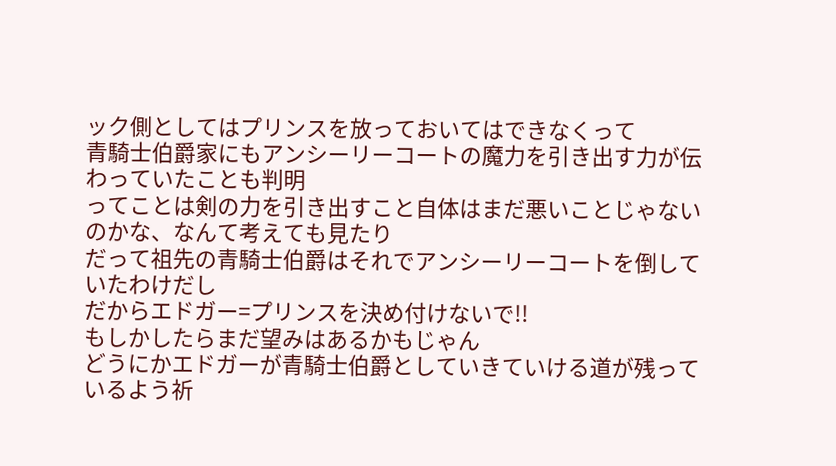ック側としてはプリンスを放っておいてはできなくって
青騎士伯爵家にもアンシーリーコートの魔力を引き出す力が伝わっていたことも判明
ってことは剣の力を引き出すこと自体はまだ悪いことじゃないのかな、なんて考えても見たり
だって祖先の青騎士伯爵はそれでアンシーリーコートを倒していたわけだし
だからエドガー=プリンスを決め付けないで!!
もしかしたらまだ望みはあるかもじゃん
どうにかエドガーが青騎士伯爵としていきていける道が残っているよう祈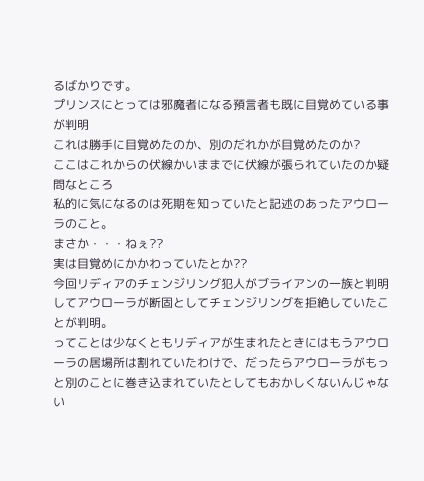るばかりです。
プリンスにとっては邪魔者になる預言者も既に目覚めている事が判明
これは勝手に目覚めたのか、別のだれかが目覚めたのか?
ここはこれからの伏線かいままでに伏線が張られていたのか疑問なところ
私的に気になるのは死期を知っていたと記述のあったアウローラのこと。
まさか・・・ねぇ??
実は目覚めにかかわっていたとか??
今回リディアのチェンジリング犯人がブライアンの一族と判明してアウローラが断固としてチェンジリングを拒絶していたことが判明。
ってことは少なくともリディアが生まれたときにはもうアウローラの居場所は割れていたわけで、だったらアウローラがもっと別のことに巻き込まれていたとしてもおかしくないんじゃない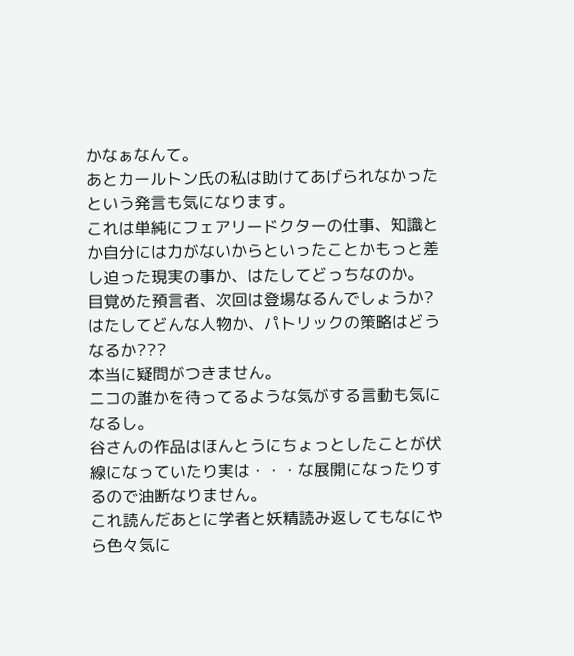かなぁなんて。
あとカールトン氏の私は助けてあげられなかったという発言も気になります。
これは単純にフェアリードクターの仕事、知識とか自分には力がないからといったことかもっと差し迫った現実の事か、はたしてどっちなのか。
目覚めた預言者、次回は登場なるんでしょうか?
はたしてどんな人物か、パトリックの策略はどうなるか???
本当に疑問がつきません。
ニコの誰かを待ってるような気がする言動も気になるし。
谷さんの作品はほんとうにちょっとしたことが伏線になっていたり実は・・・な展開になったりするので油断なりません。
これ読んだあとに学者と妖精読み返してもなにやら色々気に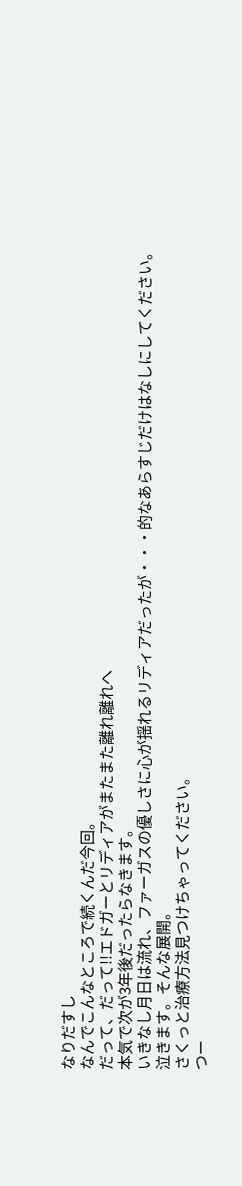なりだすし
なんでこんなところで続くんだ今回。
だって、だって!!エドガーとリディアがまたまた離れ離れへ
本気で次が3年後だったらなきます。
いきなし月日は流れ、ファーガスの優しさに心が揺れるリディアだったが・・・的なあらすじだけはなしにしてください。
泣きます。そんな展開。
さくっと治療方法見つけちゃってください。
つー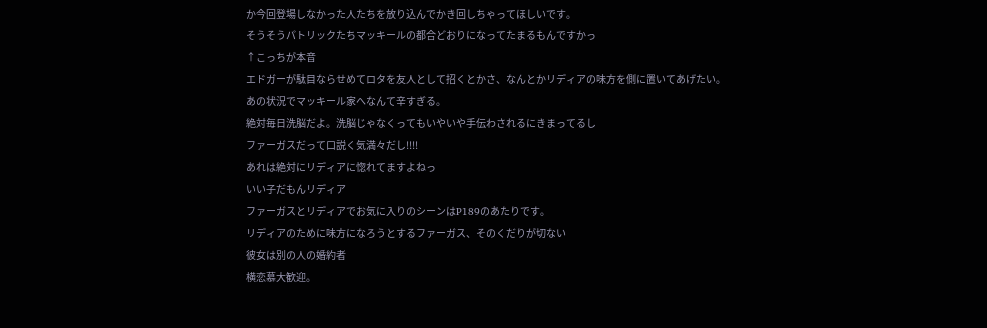か今回登場しなかった人たちを放り込んでかき回しちゃってほしいです。
そうそうパトリックたちマッキールの都合どおりになってたまるもんですかっ
↑こっちが本音
エドガーが駄目ならせめてロタを友人として招くとかさ、なんとかリディアの味方を側に置いてあげたい。
あの状況でマッキール家へなんて辛すぎる。
絶対毎日洗脳だよ。洗脳じゃなくってもいやいや手伝わされるにきまってるし
ファーガスだって口説く気満々だし!!!!
あれは絶対にリディアに惚れてますよねっ
いい子だもんリディア
ファーガスとリディアでお気に入りのシーンはP189のあたりです。
リディアのために味方になろうとするファーガス、そのくだりが切ない
彼女は別の人の婚約者
横恋慕大歓迎。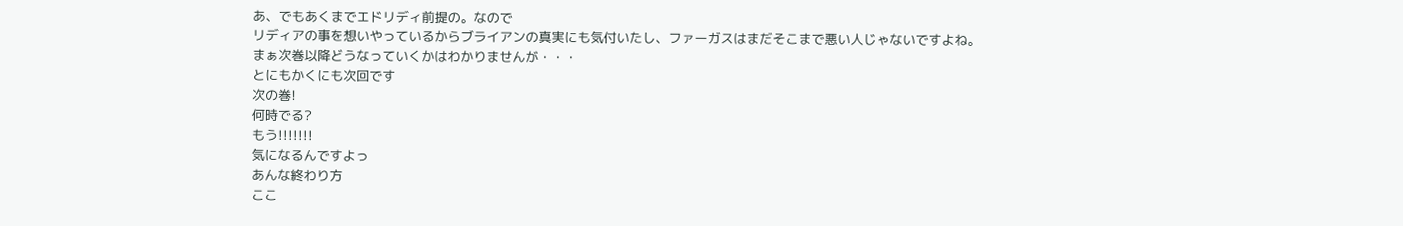あ、でもあくまでエドリディ前提の。なので
リディアの事を想いやっているからブライアンの真実にも気付いたし、ファーガスはまだそこまで悪い人じゃないですよね。
まぁ次巻以降どうなっていくかはわかりませんが・・・
とにもかくにも次回です
次の巻!
何時でる?
もう!!!!!!!
気になるんですよっ
あんな終わり方
ここ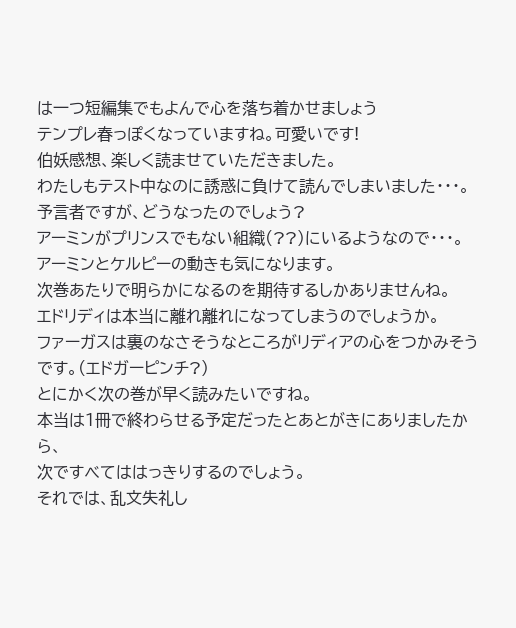は一つ短編集でもよんで心を落ち着かせましょう
テンプレ春っぽくなっていますね。可愛いです!
伯妖感想、楽しく読ませていただきました。
わたしもテスト中なのに誘惑に負けて読んでしまいました・・・。
予言者ですが、どうなったのでしょう?
アーミンがプリンスでもない組織(??)にいるようなので・・・。
アーミンとケルピーの動きも気になります。
次巻あたりで明らかになるのを期待するしかありませんね。
エドリディは本当に離れ離れになってしまうのでしょうか。
ファーガスは裏のなさそうなところがリディアの心をつかみそうです。(エドガーピンチ?)
とにかく次の巻が早く読みたいですね。
本当は1冊で終わらせる予定だったとあとがきにありましたから、
次ですべてははっきりするのでしょう。
それでは、乱文失礼し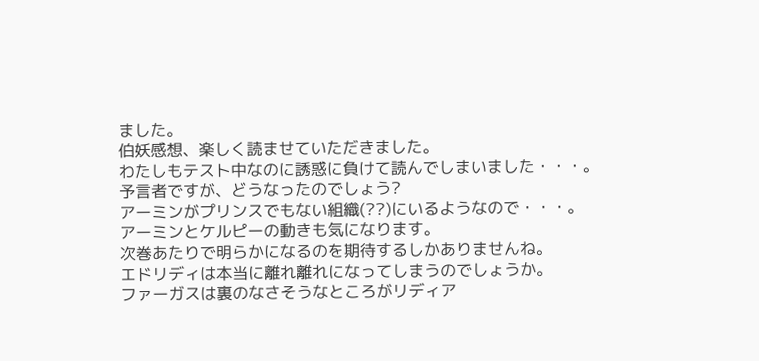ました。
伯妖感想、楽しく読ませていただきました。
わたしもテスト中なのに誘惑に負けて読んでしまいました・・・。
予言者ですが、どうなったのでしょう?
アーミンがプリンスでもない組織(??)にいるようなので・・・。
アーミンとケルピーの動きも気になります。
次巻あたりで明らかになるのを期待するしかありませんね。
エドリディは本当に離れ離れになってしまうのでしょうか。
ファーガスは裏のなさそうなところがリディア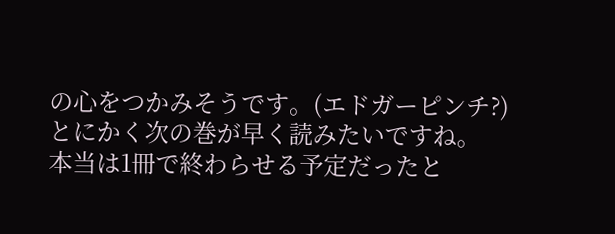の心をつかみそうです。(エドガーピンチ?)
とにかく次の巻が早く読みたいですね。
本当は1冊で終わらせる予定だったと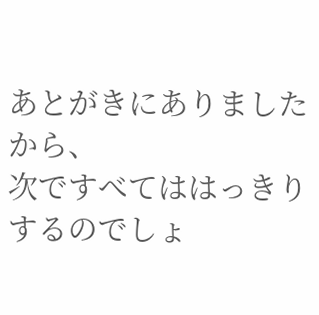あとがきにありましたから、
次ですべてははっきりするのでしょ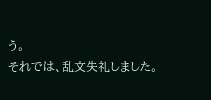う。
それでは、乱文失礼しました。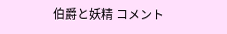伯爵と妖精 コメント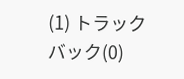(1) トラックバック(0)